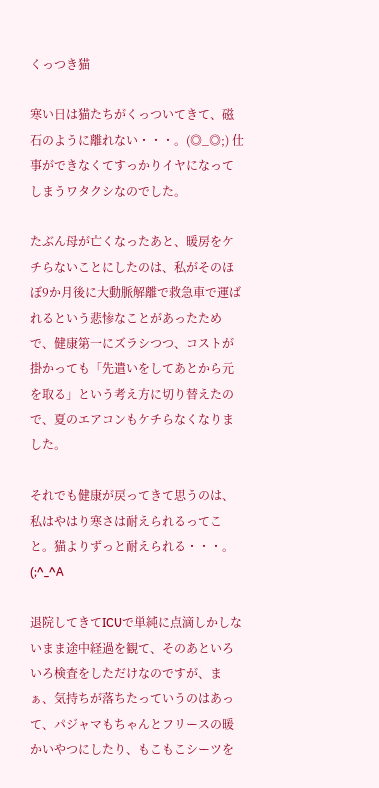くっつき猫

寒い日は猫たちがくっついてきて、磁石のように離れない・・・。(◎_◎;) 仕事ができなくてすっかりイヤになってしまうワタクシなのでした。

たぶん母が亡くなったあと、暖房をケチらないことにしたのは、私がそのほぼ9か月後に大動脈解離で救急車で運ばれるという悲惨なことがあったためで、健康第一にズラシつつ、コストが掛かっても「先遣いをしてあとから元を取る」という考え方に切り替えたので、夏のエアコンもケチらなくなりました。

それでも健康が戻ってきて思うのは、私はやはり寒さは耐えられるってこと。猫よりずっと耐えられる・・・。(;^_^A

退院してきてICUで単純に点滴しかしないまま途中経過を観て、そのあといろいろ検査をしただけなのですが、まぁ、気持ちが落ちたっていうのはあって、パジャマもちゃんとフリースの暖かいやつにしたり、もこもこシーツを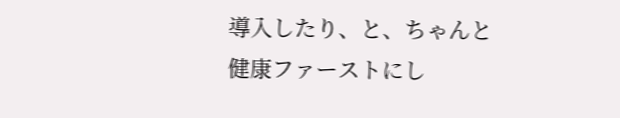導入したり、と、ちゃんと健康ファーストにし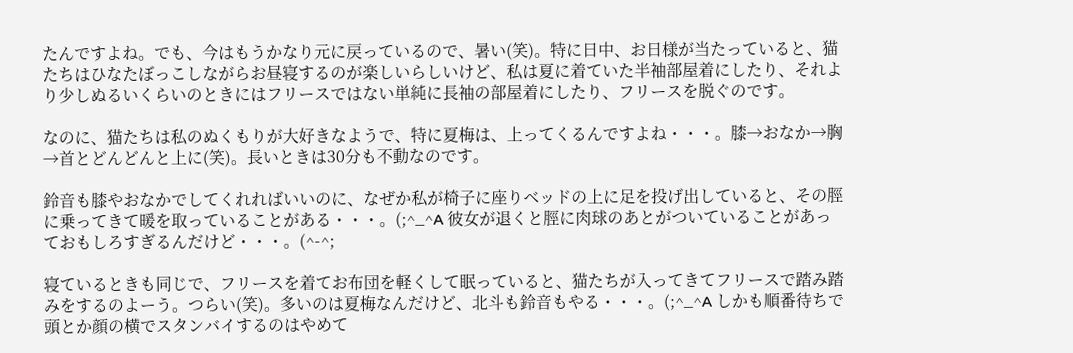たんですよね。でも、今はもうかなり元に戻っているので、暑い(笑)。特に日中、お日様が当たっていると、猫たちはひなたぼっこしながらお昼寝するのが楽しいらしいけど、私は夏に着ていた半袖部屋着にしたり、それより少しぬるいくらいのときにはフリースではない単純に長袖の部屋着にしたり、フリースを脱ぐのです。

なのに、猫たちは私のぬくもりが大好きなようで、特に夏梅は、上ってくるんですよね・・・。膝→おなか→胸→首とどんどんと上に(笑)。長いときは30分も不動なのです。

鈴音も膝やおなかでしてくれればいいのに、なぜか私が椅子に座りベッドの上に足を投げ出していると、その脛に乗ってきて暖を取っていることがある・・・。(;^_^A 彼女が退くと脛に肉球のあとがついていることがあっておもしろすぎるんだけど・・・。(^-^;

寝ているときも同じで、フリースを着てお布団を軽くして眠っていると、猫たちが入ってきてフリースで踏み踏みをするのよーう。つらい(笑)。多いのは夏梅なんだけど、北斗も鈴音もやる・・・。(;^_^A しかも順番待ちで頭とか顔の横でスタンバイするのはやめて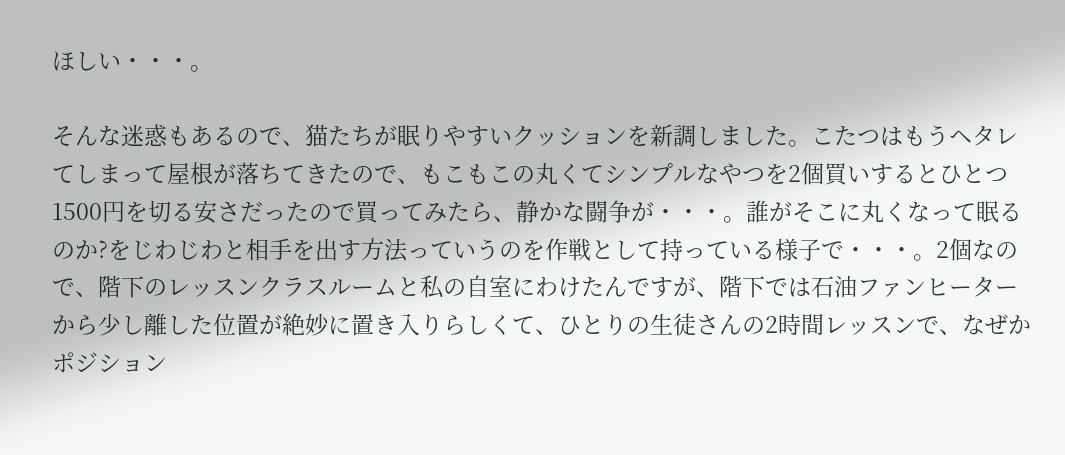ほしい・・・。

そんな迷惑もあるので、猫たちが眠りやすいクッションを新調しました。こたつはもうヘタレてしまって屋根が落ちてきたので、もこもこの丸くてシンプルなやつを2個買いするとひとつ1500円を切る安さだったので買ってみたら、静かな闘争が・・・。誰がそこに丸くなって眠るのか?をじわじわと相手を出す方法っていうのを作戦として持っている様子で・・・。2個なので、階下のレッスンクラスルームと私の自室にわけたんですが、階下では石油ファンヒーターから少し離した位置が絶妙に置き入りらしくて、ひとりの生徒さんの2時間レッスンで、なぜかポジション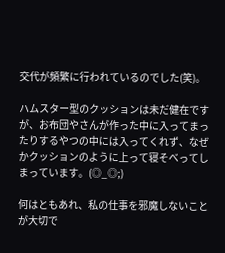交代が頻繁に行われているのでした(笑)。

ハムスター型のクッションは未だ健在ですが、お布団やさんが作った中に入ってまったりするやつの中には入ってくれず、なぜかクッションのように上って寝そべってしまっています。(◎_◎;)

何はともあれ、私の仕事を邪魔しないことが大切で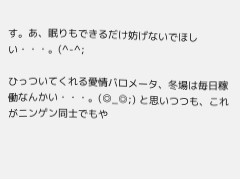す。あ、眠りもできるだけ妨げないでほしい・・・。(^-^;

ひっついてくれる愛情バロメータ、冬場は毎日稼働なんかい・・・。(◎_◎;) と思いつつも、これがニンゲン同士でもや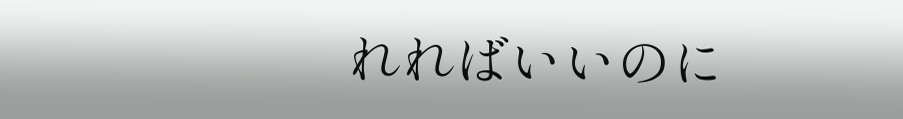れればいいのに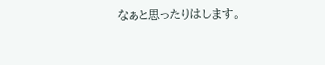なぁと思ったりはします。